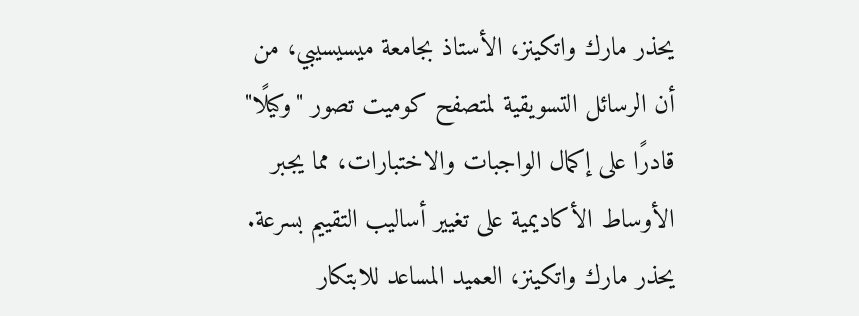يحذر مارك واتكينز، الأستاذ بجامعة ميسيسيبي، من أن الرسائل التسويقية لمتصفح كوميت تصور "وكيلًا" قادرًا على إكمال الواجبات والاختبارات، مما يجبر الأوساط الأكاديمية على تغيير أساليب التقييم بسرعة.
يحذر مارك واتكينز، العميد المساعد للابتكار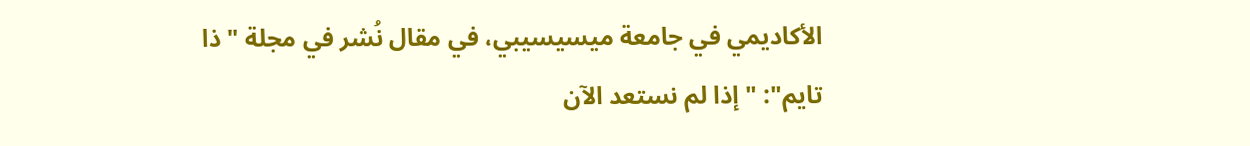الأكاديمي في جامعة ميسيسيبي، في مقال نُشر في مجلة "ذا تايم": "إذا لم نستعد الآن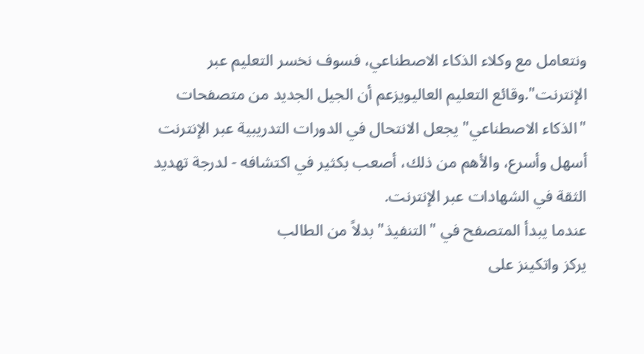ونتعامل مع وكلاء الذكاء الاصطناعي، فسوف نخسر التعليم عبر الإنترنت".وقائع التعليم العاليويزعم أن الجيل الجديد من متصفحات "الذكاء الاصطناعي" يجعل الانتحال في الدورات التدريبية عبر الإنترنت أسهل وأسرع، والأهم من ذلك، أصعب بكثير في اكتشافه - لدرجة تهديد الثقة في الشهادات عبر الإنترنت.
عندما يبدأ المتصفح في "التنفيذ" بدلاً من الطالب
يركز واتكينز على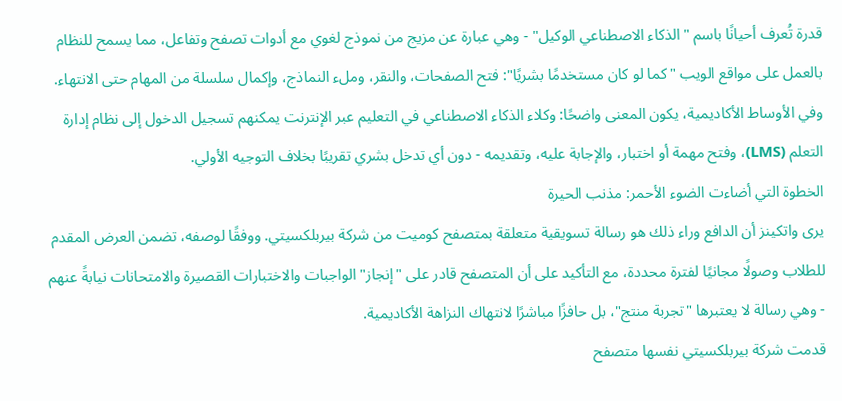قدرة تُعرف أحيانًا باسم "الذكاء الاصطناعي الوكيل" - وهي عبارة عن مزيج من نموذج لغوي مع أدوات تصفح وتفاعل، مما يسمح للنظام بالعمل على مواقع الويب "كما لو كان مستخدمًا بشريًا": فتح الصفحات، والنقر، وملء النماذج، وإكمال سلسلة من المهام حتى الانتهاء. وفي الأوساط الأكاديمية، يكون المعنى واضحًا: وكلاء الذكاء الاصطناعي في التعليم عبر الإنترنت يمكنهم تسجيل الدخول إلى نظام إدارة التعلم (LMS)، وفتح مهمة أو اختبار، والإجابة عليه، وتقديمه - دون أي تدخل بشري تقريبًا بخلاف التوجيه الأولي.
الخطوة التي أضاءت الضوء الأحمر: مذنب الحيرة
يرى واتكينز أن الدافع وراء ذلك هو رسالة تسويقية متعلقة بمتصفح كوميت من شركة بيربلكسيتي. ووفقًا لوصفه، تضمن العرض المقدم للطلاب وصولًا مجانيًا لفترة محددة، مع التأكيد على أن المتصفح قادر على "إنجاز" الواجبات والاختبارات القصيرة والامتحانات نيابةً عنهم - وهي رسالة لا يعتبرها "تجربة منتج"، بل حافزًا مباشرًا لانتهاك النزاهة الأكاديمية.
قدمت شركة بيربلكسيتي نفسها متصفح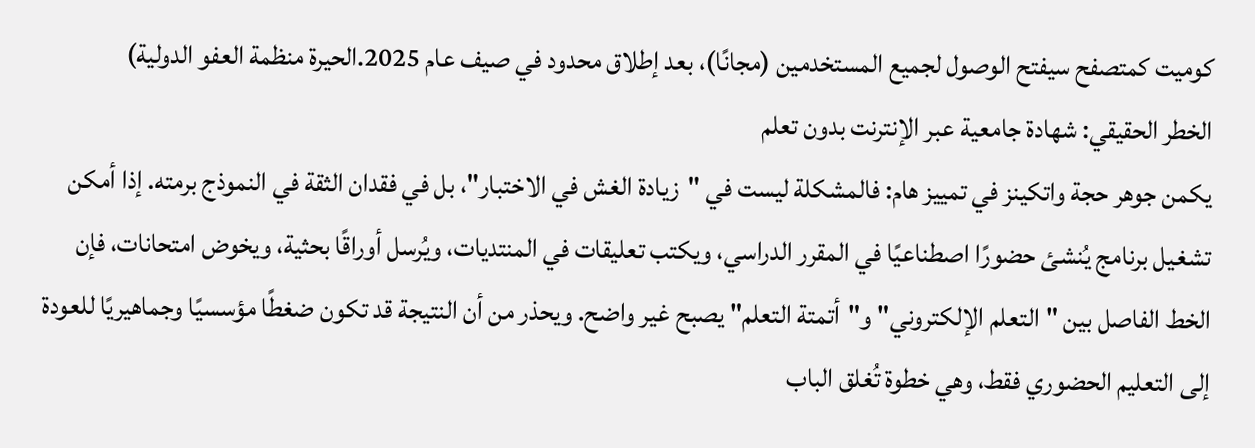كوميت كمتصفح سيفتح الوصول لجميع المستخدمين (مجانًا)، بعد إطلاق محدود في صيف عام 2025.الحيرة منظمة العفو الدولية)
الخطر الحقيقي: شهادة جامعية عبر الإنترنت بدون تعلم
يكمن جوهر حجة واتكينز في تمييز هام: فالمشكلة ليست في "زيادة الغش في الاختبار"، بل في فقدان الثقة في النموذج برمته. إذا أمكن تشغيل برنامج يُنشئ حضورًا اصطناعيًا في المقرر الدراسي، ويكتب تعليقات في المنتديات، ويُرسل أوراقًا بحثية، ويخوض امتحانات، فإن الخط الفاصل بين "التعلم الإلكتروني" و"أتمتة التعلم" يصبح غير واضح. ويحذر من أن النتيجة قد تكون ضغطًا مؤسسيًا وجماهيريًا للعودة إلى التعليم الحضوري فقط، وهي خطوة تُغلق الباب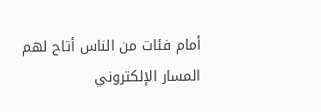أمام فئات من الناس أتاح لهم المسار الإلكتروني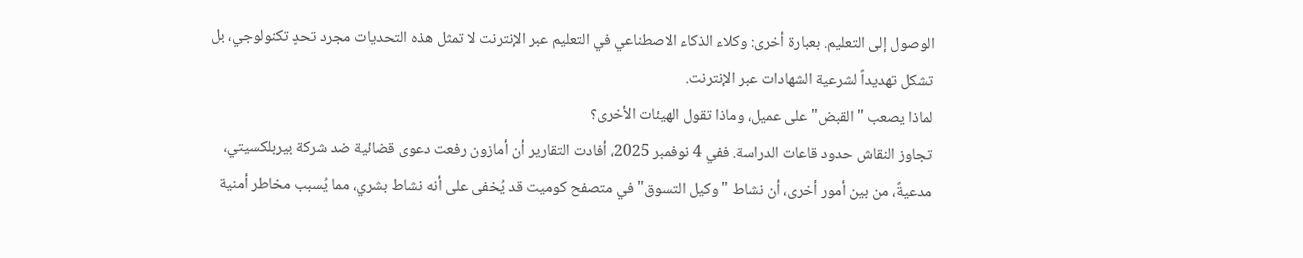الوصول إلى التعليم. بعبارة أخرى: وكلاء الذكاء الاصطناعي في التعليم عبر الإنترنت لا تمثل هذه التحديات مجرد تحدٍ تكنولوجي، بل تشكل تهديداً لشرعية الشهادات عبر الإنترنت.
لماذا يصعب "القبض" على عميل، وماذا تقول الهيئات الأخرى؟
تجاوز النقاش حدود قاعات الدراسة. ففي 4 نوفمبر 2025، أفادت التقارير أن أمازون رفعت دعوى قضائية ضد شركة بيربلكسيتي، مدعيةً، من بين أمور أخرى، أن نشاط "وكيل التسوق" في متصفح كوميت قد يُخفى على أنه نشاط بشري، مما يُسبب مخاطر أمنية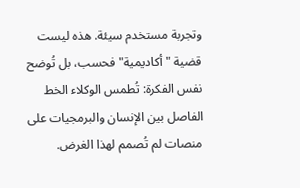وتجربة مستخدم سيئة. هذه ليست قضية "أكاديمية" فحسب، بل تُوضح نفس الفكرة: تُطمس الوكلاء الخط الفاصل بين الإنسان والبرمجيات على منصات لم تُصمم لهذا الغرض.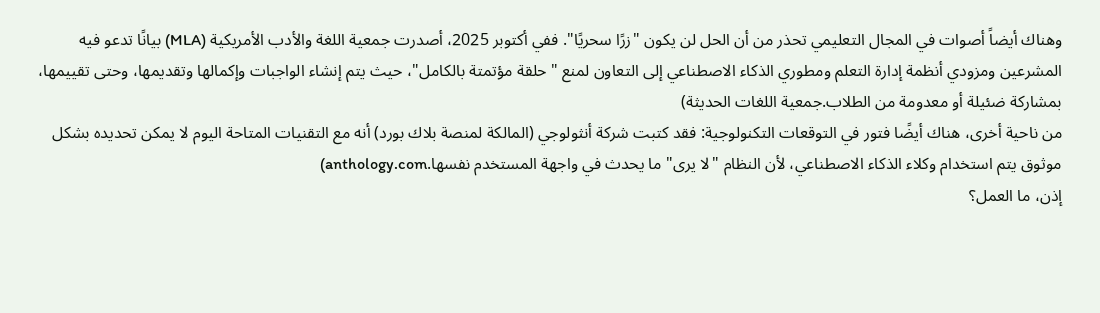وهناك أيضاً أصوات في المجال التعليمي تحذر من أن الحل لن يكون "زرًا سحريًا". ففي أكتوبر 2025، أصدرت جمعية اللغة والأدب الأمريكية (MLA) بيانًا تدعو فيه المشرعين ومزودي أنظمة إدارة التعلم ومطوري الذكاء الاصطناعي إلى التعاون لمنع "حلقة مؤتمتة بالكامل"، حيث يتم إنشاء الواجبات وإكمالها وتقديمها، وحتى تقييمها، بمشاركة ضئيلة أو معدومة من الطلاب.جمعية اللغات الحديثة)
من ناحية أخرى، هناك أيضًا فتور في التوقعات التكنولوجية: فقد كتبت شركة أنثولوجي (المالكة لمنصة بلاك بورد) أنه مع التقنيات المتاحة اليوم لا يمكن تحديده بشكل موثوق يتم استخدام وكلاء الذكاء الاصطناعي، لأن النظام "لا يرى" ما يحدث في واجهة المستخدم نفسها.anthology.com)
إذن، ما العمل؟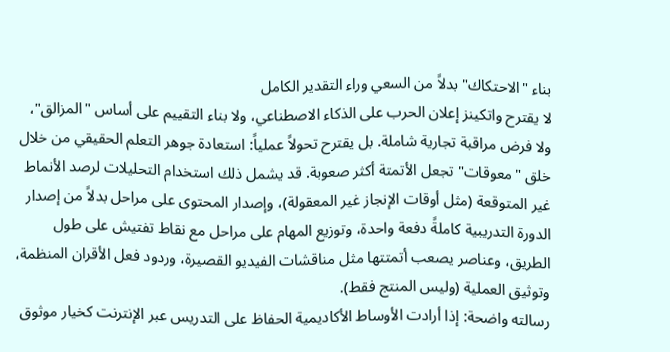بناء "الاحتكاك" بدلاً من السعي وراء التقدير الكامل
لا يقترح واتكينز إعلان الحرب على الذكاء الاصطناعي، ولا بناء التقييم على أساس "المزالق"، ولا فرض مراقبة تجارية شاملة. بل يقترح تحولاً عملياً: استعادة جوهر التعلم الحقيقي من خلال خلق "معوقات" تجعل الأتمتة أكثر صعوبة. قد يشمل ذلك استخدام التحليلات لرصد الأنماط غير المتوقعة (مثل أوقات الإنجاز غير المعقولة)، وإصدار المحتوى على مراحل بدلاً من إصدار الدورة التدريبية كاملةً دفعة واحدة، وتوزيع المهام على مراحل مع نقاط تفتيش على طول الطريق، وعناصر يصعب أتمتتها مثل مناقشات الفيديو القصيرة، وردود فعل الأقران المنظمة، وتوثيق العملية (وليس المنتج فقط).
رسالته واضحة: إذا أرادت الأوساط الأكاديمية الحفاظ على التدريس عبر الإنترنت كخيار موثوق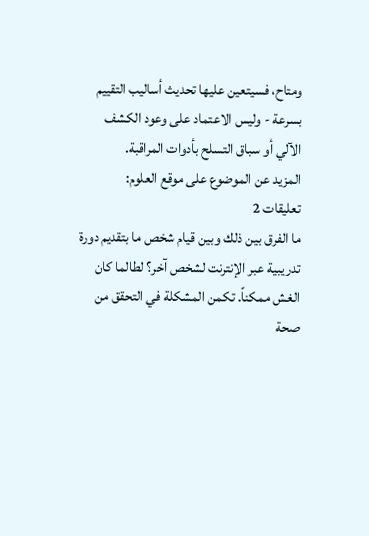ومتاح، فسيتعين عليها تحديث أساليب التقييم بسرعة - وليس الاعتماد على وعود الكشف الآلي أو سباق التسلح بأدوات المراقبة.
المزيد عن الموضوع على موقع العلوم:
تعليقات 2
ما الفرق بين ذلك وبين قيام شخص ما بتقديم دورة تدريبية عبر الإنترنت لشخص آخر؟ لطالما كان الغش ممكناً. تكمن المشكلة في التحقق من صحة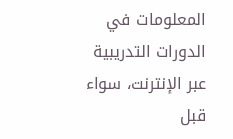المعلومات في الدورات التدريبية عبر الإنترنت، سواء قبل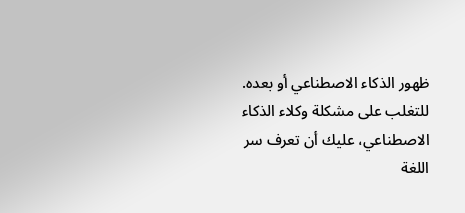ظهور الذكاء الاصطناعي أو بعده.
للتغلب على مشكلة وكلاء الذكاء الاصطناعي، عليك أن تعرف سر اللغة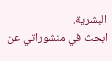البشرية.
ابحث في منشوراتي عن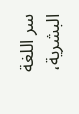سر اللغة البشرية،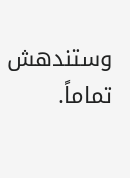وستندهش تماماً.